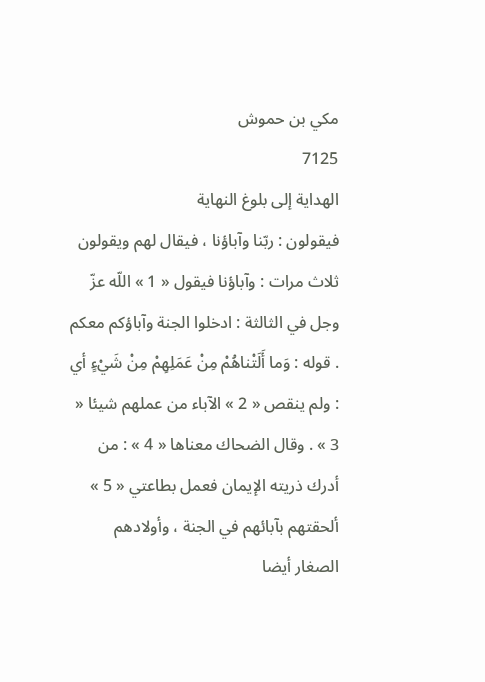مكي بن حموش
7125
الهداية إلى بلوغ النهاية
فيقولون : ربّنا وآباؤنا ، فيقال لهم ويقولون ثلاث مرات : وآباؤنا فيقول « 1 » اللّه عزّ وجل في الثالثة : ادخلوا الجنة وآباؤكم معكم . قوله : وَما أَلَتْناهُمْ مِنْ عَمَلِهِمْ مِنْ شَيْءٍ أي : ولم ينقص « 2 » الآباء من عملهم شيئا « 3 » . وقال الضحاك معناها « 4 » : من أدرك ذريته الإيمان فعمل بطاعتي « 5 » ألحقتهم بآبائهم في الجنة ، وأولادهم الصغار أيضا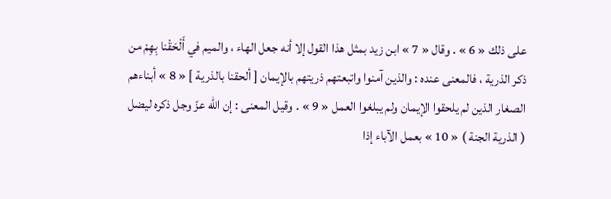على ذلك « 6 » . وقال « 7 » ابن زيد بمثل هذا القول إلا أنه جعل الهاء ، والميم في أَلْحَقْنا بِهِمْ من ذكر الذرية ، فالمعنى عنده : والذين آمنوا واتبعتهم ذريتهم بالإيمان [ ألحقنا بالذرية ] « 8 » أبناءهم الصغار الذين لم يلحقوا الإيمان ولم يبلغوا العمل « 9 » . وقيل المعنى : إن اللّه عزّ وجل ذكره ليضل ( الذرية الجنة ) « 10 » بعمل الآباء إذا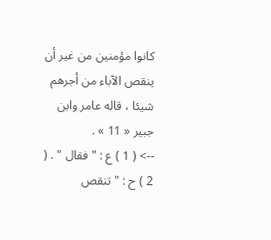كانوا مؤمنين من غير أن ينقص الآباء من أجرهم شيئا ، قاله عامر وابن جبير « 11 » .
--> ( 1 ) ع : " فقال " . ( 2 ) ح : " تنقص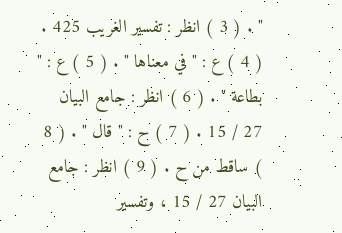" . ( 3 ) انظر : تفسير الغريب 425 . ( 4 ) ع : " في معناها " . ( 5 ) ع : " بطاعة " . ( 6 ) انظر : جامع البيان 27 / 15 . ( 7 ) ح : " قال " . ( 8 ) ساقط من ح . ( 9 ) انظر : جامع البيان 27 / 15 ، وتفسير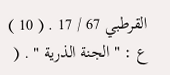القرطبي 67 / 17 . ( 10 ) ع : " الجنة الذرية " . (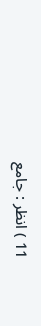11 ) انظر : جامع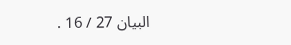البيان 27 / 16 .